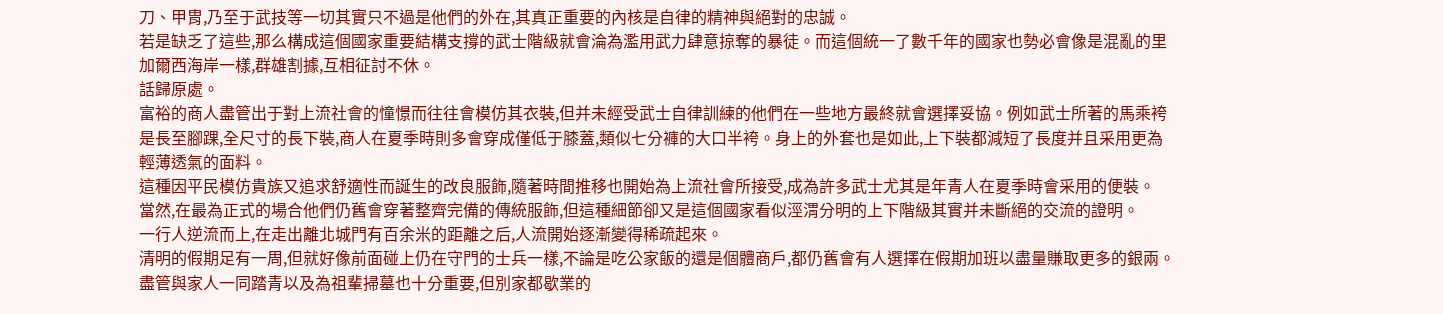刀、甲胄,乃至于武技等一切其實只不過是他們的外在,其真正重要的內核是自律的精神與絕對的忠誠。
若是缺乏了這些,那么構成這個國家重要結構支撐的武士階級就會淪為濫用武力肆意掠奪的暴徒。而這個統一了數千年的國家也勢必會像是混亂的里加爾西海岸一樣,群雄割據,互相征討不休。
話歸原處。
富裕的商人盡管出于對上流社會的憧憬而往往會模仿其衣裝,但并未經受武士自律訓練的他們在一些地方最終就會選擇妥協。例如武士所著的馬乘袴是長至腳踝,全尺寸的長下裝,商人在夏季時則多會穿成僅低于膝蓋,類似七分褲的大口半袴。身上的外套也是如此,上下裝都減短了長度并且采用更為輕薄透氣的面料。
這種因平民模仿貴族又追求舒適性而誕生的改良服飾,隨著時間推移也開始為上流社會所接受,成為許多武士尤其是年青人在夏季時會采用的便裝。
當然,在最為正式的場合他們仍舊會穿著整齊完備的傳統服飾,但這種細節卻又是這個國家看似涇渭分明的上下階級其實并未斷絕的交流的證明。
一行人逆流而上,在走出離北城門有百余米的距離之后,人流開始逐漸變得稀疏起來。
清明的假期足有一周,但就好像前面碰上仍在守門的士兵一樣,不論是吃公家飯的還是個體商戶,都仍舊會有人選擇在假期加班以盡量賺取更多的銀兩。
盡管與家人一同踏青以及為祖輩掃墓也十分重要,但別家都歇業的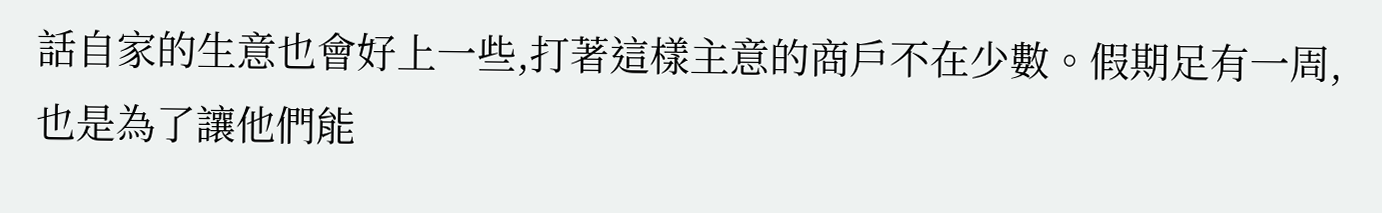話自家的生意也會好上一些,打著這樣主意的商戶不在少數。假期足有一周,也是為了讓他們能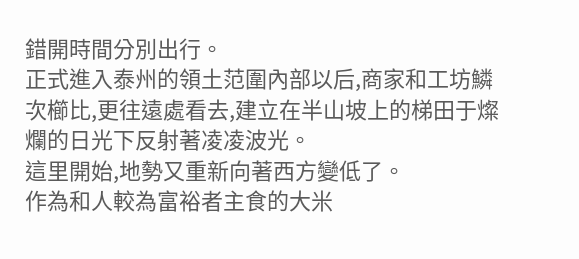錯開時間分別出行。
正式進入泰州的領土范圍內部以后,商家和工坊鱗次櫛比,更往遠處看去,建立在半山坡上的梯田于燦爛的日光下反射著凌凌波光。
這里開始,地勢又重新向著西方變低了。
作為和人較為富裕者主食的大米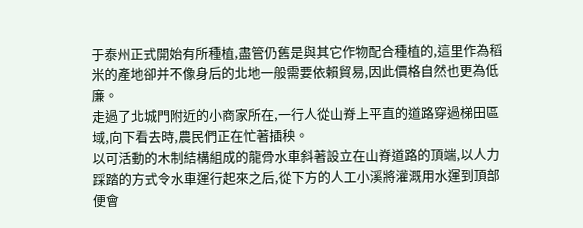于泰州正式開始有所種植,盡管仍舊是與其它作物配合種植的,這里作為稻米的產地卻并不像身后的北地一般需要依賴貿易,因此價格自然也更為低廉。
走過了北城門附近的小商家所在,一行人從山脊上平直的道路穿過梯田區域,向下看去時,農民們正在忙著插秧。
以可活動的木制結構組成的龍骨水車斜著設立在山脊道路的頂端,以人力踩踏的方式令水車運行起來之后,從下方的人工小溪將灌溉用水運到頂部便會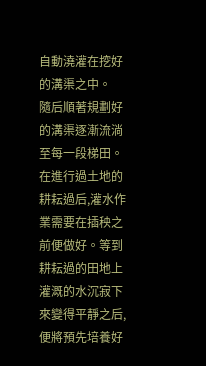自動澆灌在挖好的溝渠之中。
隨后順著規劃好的溝渠逐漸流淌至每一段梯田。
在進行過土地的耕耘過后,灌水作業需要在插秧之前便做好。等到耕耘過的田地上灌溉的水沉寂下來變得平靜之后,便將預先培養好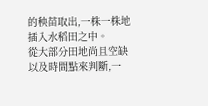的秧苗取出,一株一株地插入水稻田之中。
從大部分田地尚且空缺以及時間點來判斷,一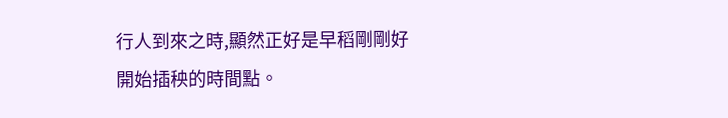行人到來之時,顯然正好是早稻剛剛好開始插秧的時間點。